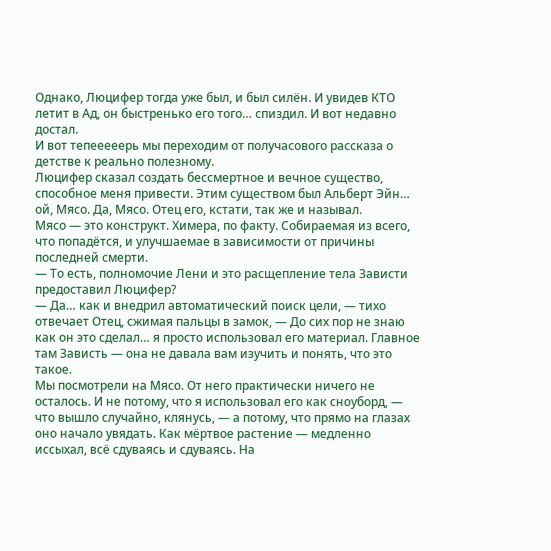Однако, Люцифер тогда уже был, и был силён. И увидев КТО летит в Ад, он быстренько его того… спиздил. И вот недавно достал.
И вот тепееееерь мы переходим от получасового рассказа о детстве к реально полезному.
Люцифер сказал создать бессмертное и вечное существо, способное меня привести. Этим существом был Альберт Эйн… ой, Мясо. Да, Мясо. Отец его, кстати, так же и называл.
Мясо — это конструкт. Химера, по факту. Собираемая из всего, что попадётся, и улучшаемае в зависимости от причины последней смерти.
— То есть, полномочие Лени и это расщепление тела Зависти предоставил Люцифер?
— Да… как и внедрил автоматический поиск цели, — тихо отвечает Отец, сжимая пальцы в замок, — До сих пор не знаю как он это сделал… я просто использовал его материал. Главное там Зависть — она не давала вам изучить и понять, что это такое.
Мы посмотрели на Мясо. От него практически ничего не осталось. И не потому, что я использовал его как сноуборд, — что вышло случайно, клянусь, — а потому, что прямо на глазах оно начало увядать. Как мёртвое растение — медленно иссыхал, всё сдуваясь и сдуваясь. На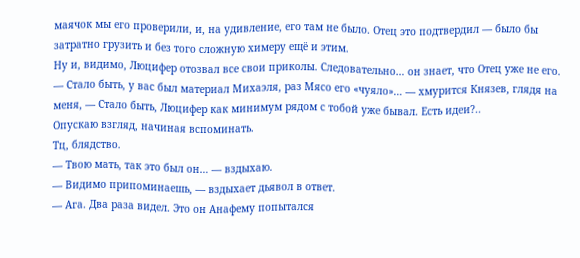маячок мы его проверили, и, на удивление, его там не было. Отец это подтвердил — было бы затратно грузить и без того сложную химеру ещё и этим.
Ну и, видимо, Люцифер отозвал все свои приколы. Следовательно… он знает, что Отец уже не его.
— Стало быть, у вас был материал Михаэля, раз Мясо его «чуяло»… — хмурится Князев, глядя на меня, — Стало быть, Люцифер как минимум рядом с тобой уже бывал. Есть идеи?..
Опускаю взгляд, начиная вспоминать.
Тц, блядство.
— Твою мать, так это был он… — вздыхаю.
— Видимо припоминаешь, — вздыхает дьявол в ответ.
— Ага. Два раза видел. Это он Анафему попытался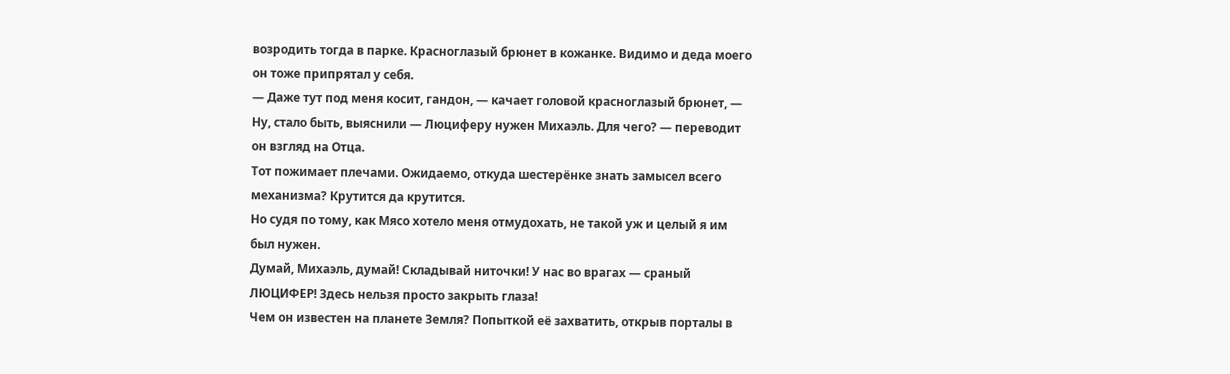возродить тогда в парке. Красноглазый брюнет в кожанке. Видимо и деда моего он тоже припрятал у себя.
— Даже тут под меня косит, гандон, — качает головой красноглазый брюнет, — Ну, стало быть, выяснили — Люциферу нужен Михаэль. Для чего? — переводит он взгляд на Отца.
Тот пожимает плечами. Ожидаемо, откуда шестерёнке знать замысел всего механизма? Крутится да крутится.
Но судя по тому, как Мясо хотело меня отмудохать, не такой уж и целый я им был нужен.
Думай, Михаэль, думай! Складывай ниточки! У нас во врагах — сраный ЛЮЦИФЕР! Здесь нельзя просто закрыть глаза!
Чем он известен на планете Земля? Попыткой её захватить, открыв порталы в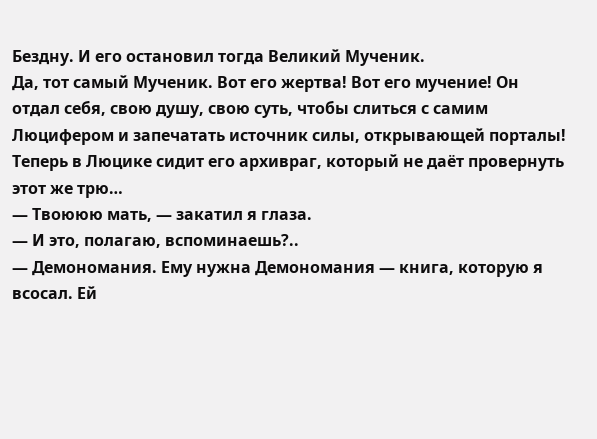Бездну. И его остановил тогда Великий Мученик.
Да, тот самый Мученик. Вот его жертва! Вот его мучение! Он отдал себя, свою душу, свою суть, чтобы слиться с самим Люцифером и запечатать источник силы, открывающей порталы! Теперь в Люцике сидит его архивраг, который не даёт провернуть этот же трю…
— Твоююю мать, — закатил я глаза.
— И это, полагаю, вспоминаешь?..
— Демономания. Ему нужна Демономания — книга, которую я всосал. Ей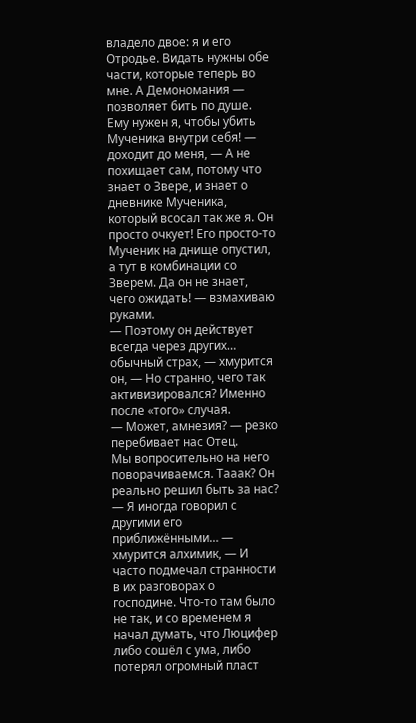владело двое: я и его Отродье. Видать нужны обе части, которые теперь во мне. А Демономания — позволяет бить по душе. Ему нужен я, чтобы убить Мученика внутри себя! — доходит до меня, — А не похищает сам, потому что знает о Звере, и знает о дневнике Мученика, который всосал так же я. Он просто очкует! Его просто-то Мученик на днище опустил, а тут в комбинации со Зверем. Да он не знает, чего ожидать! — взмахиваю руками.
— Поэтому он действует всегда через других… обычный страх, — хмурится он, — Но странно, чего так активизировался? Именно после «того» случая.
— Может, амнезия? — резко перебивает нас Отец.
Мы вопросительно на него поворачиваемся. Тааак? Он реально решил быть за нас?
— Я иногда говорил с другими его приближёнными… — хмурится алхимик, — И часто подмечал странности в их разговорах о господине. Что-то там было не так, и со временем я начал думать, что Люцифер либо сошёл с ума, либо потерял огромный пласт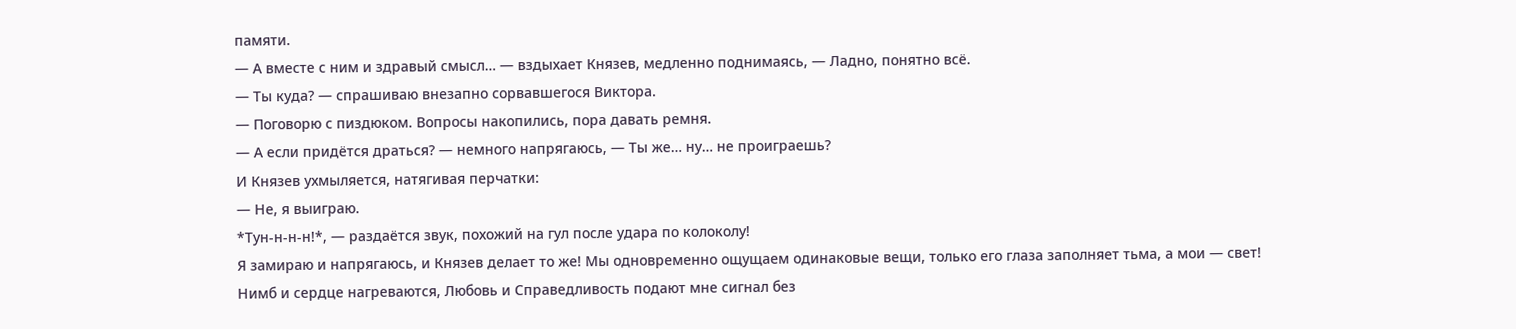памяти.
— А вместе с ним и здравый смысл… — вздыхает Князев, медленно поднимаясь, — Ладно, понятно всё.
— Ты куда? — спрашиваю внезапно сорвавшегося Виктора.
— Поговорю с пиздюком. Вопросы накопились, пора давать ремня.
— А если придётся драться? — немного напрягаюсь, — Ты же… ну… не проиграешь?
И Князев ухмыляется, натягивая перчатки:
— Не, я выиграю.
*Тун-н-н-н!*, — раздаётся звук, похожий на гул после удара по колоколу!
Я замираю и напрягаюсь, и Князев делает то же! Мы одновременно ощущаем одинаковые вещи, только его глаза заполняет тьма, а мои — свет! Нимб и сердце нагреваются, Любовь и Справедливость подают мне сигнал без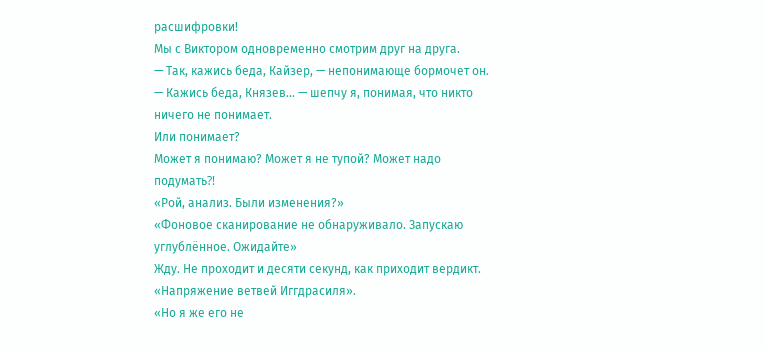расшифровки!
Мы с Виктором одновременно смотрим друг на друга.
— Так, кажись беда, Кайзер, — непонимающе бормочет он.
— Кажись беда, Князев… — шепчу я, понимая, что никто ничего не понимает.
Или понимает?
Может я понимаю? Может я не тупой? Может надо подумать⁈
«Рой, анализ. Были изменения?»
«Фоновое сканирование не обнаруживало. Запускаю углублённое. Ожидайте»
Жду. Не проходит и десяти секунд, как приходит вердикт.
«Напряжение ветвей Иггдрасиля».
«Но я же его не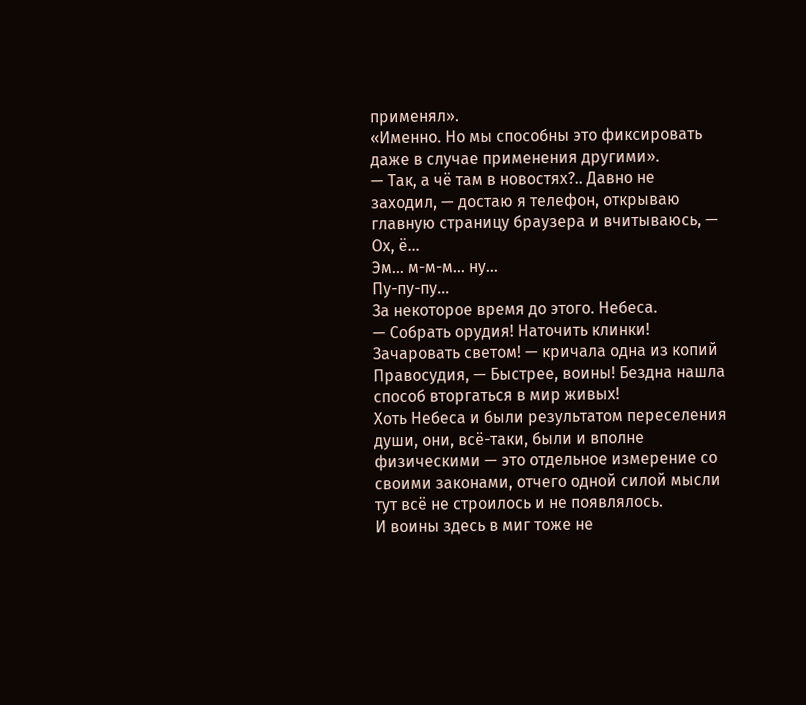применял».
«Именно. Но мы способны это фиксировать даже в случае применения другими».
— Так, а чё там в новостях?.. Давно не заходил, — достаю я телефон, открываю главную страницу браузера и вчитываюсь, — Ох, ё…
Эм… м-м-м… ну…
Пу-пу-пу…
За некоторое время до этого. Небеса.
— Собрать орудия! Наточить клинки! Зачаровать светом! — кричала одна из копий Правосудия, — Быстрее, воины! Бездна нашла способ вторгаться в мир живых!
Хоть Небеса и были результатом переселения души, они, всё-таки, были и вполне физическими — это отдельное измерение со своими законами, отчего одной силой мысли тут всё не строилось и не появлялось.
И воины здесь в миг тоже не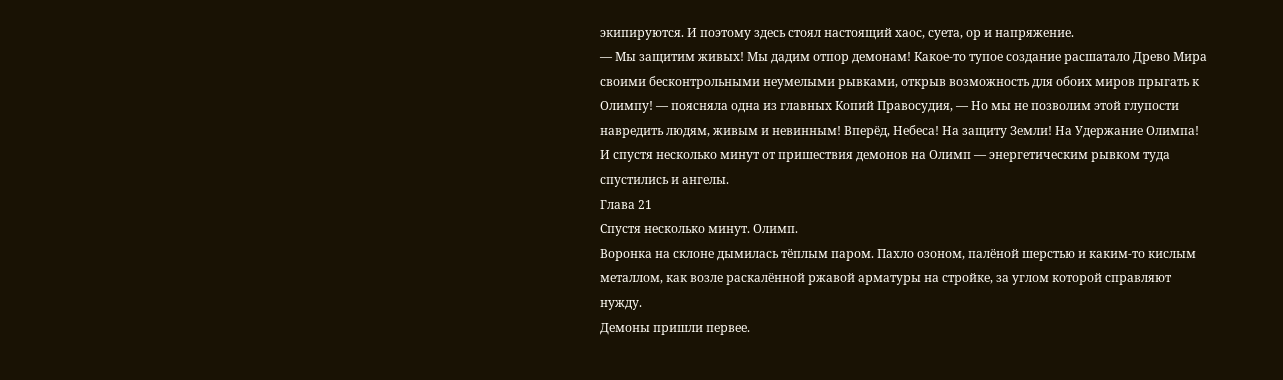экипируются. И поэтому здесь стоял настоящий хаос, суета, ор и напряжение.
— Мы защитим живых! Мы дадим отпор демонам! Какое-то тупое создание расшатало Древо Мира своими бесконтрольными неумелыми рывками, открыв возможность для обоих миров прыгать к Олимпу! — поясняла одна из главных Копий Правосудия, — Но мы не позволим этой глупости навредить людям, живым и невинным! Вперёд, Небеса! На защиту Земли! На Удержание Олимпа!
И спустя несколько минут от пришествия демонов на Олимп — энергетическим рывком туда спустились и ангелы.
Глава 21
Спустя несколько минут. Олимп.
Воронка на склоне дымилась тёплым паром. Пахло озоном, палёной шерстью и каким-то кислым металлом, как возле раскалённой ржавой арматуры на стройке, за углом которой справляют нужду.
Демоны пришли первее.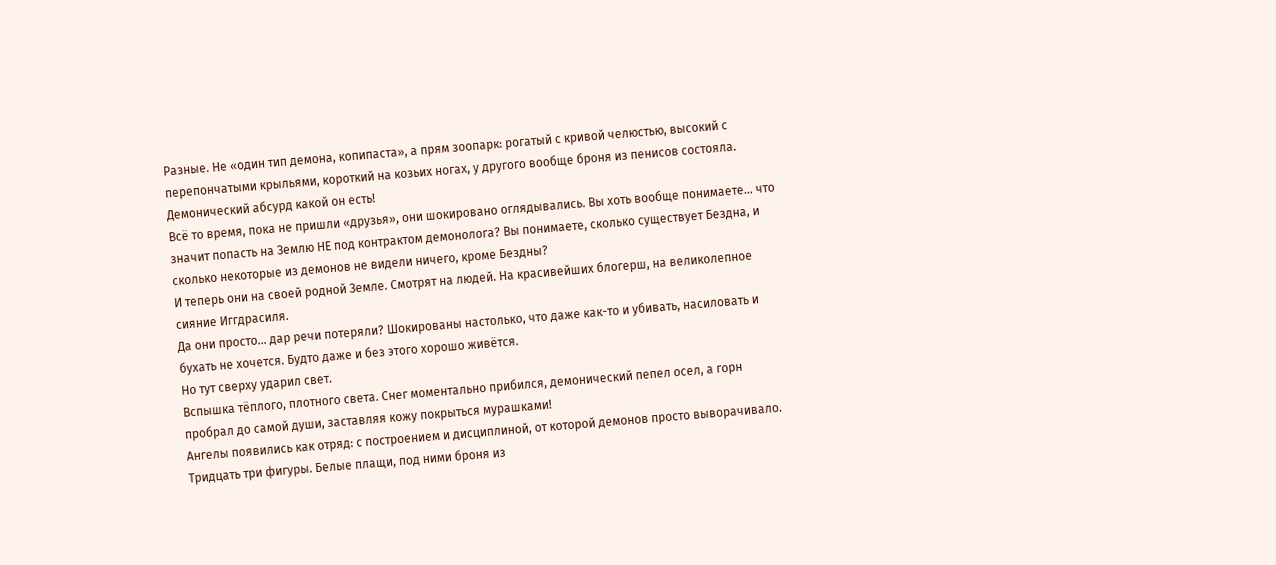Разные. Не «один тип демона, копипаста», а прям зоопарк: рогатый с кривой челюстью, высокий с перепончатыми крыльями, короткий на козьих ногах, у другого вообще броня из пенисов состояла. Демонический абсурд какой он есть!
Всё то время, пока не пришли «друзья», они шокировано оглядывались. Вы хоть вообще понимаете… что значит попасть на Землю НЕ под контрактом демонолога? Вы понимаете, сколько существует Бездна, и сколько некоторые из демонов не видели ничего, кроме Бездны?
И теперь они на своей родной Земле. Смотрят на людей. На красивейших блогерш, на великолепное сияние Иггдрасиля.
Да они просто… дар речи потеряли? Шокированы настолько, что даже как-то и убивать, насиловать и бухать не хочется. Будто даже и без этого хорошо живётся.
Но тут сверху ударил свет.
Вспышка тёплого, плотного света. Снег моментально прибился, демонический пепел осел, а горн пробрал до самой души, заставляя кожу покрыться мурашками!
Ангелы появились как отряд: с построением и дисциплиной, от которой демонов просто выворачивало. Тридцать три фигуры. Белые плащи, под ними броня из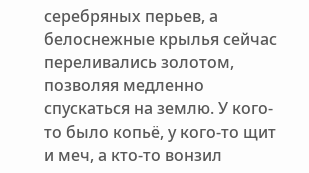серебряных перьев, а белоснежные крылья сейчас переливались золотом, позволяя медленно спускаться на землю. У кого-то было копьё, у кого-то щит и меч, а кто-то вонзил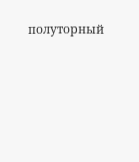полуторный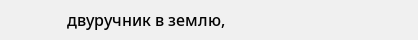двуручник в землю,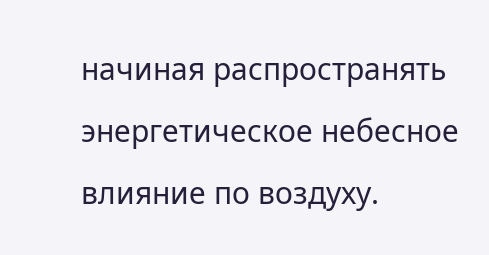начиная распространять энергетическое небесное влияние по воздуху.